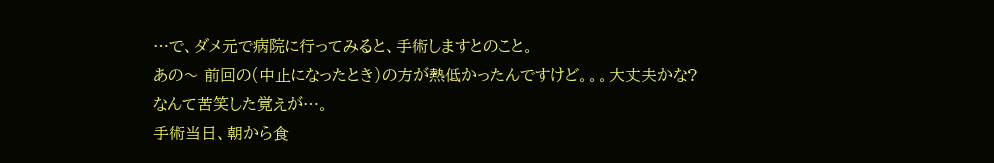…で、ダメ元で病院に行ってみると、手術しますとのこと。
あの〜 前回の(中止になったとき)の方が熱低かったんですけど。。。大丈夫かな?
なんて苦笑した覚えが…。
手術当日、朝から食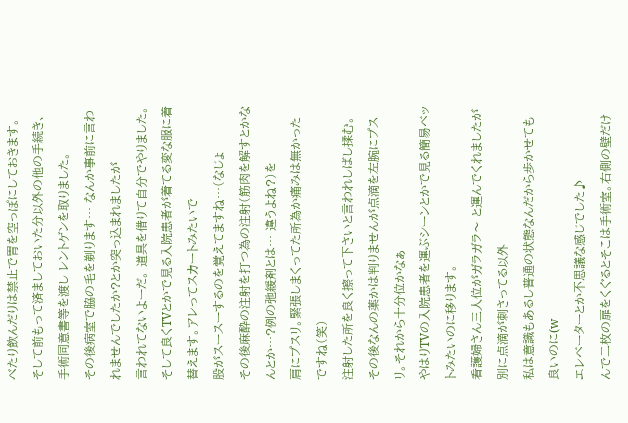べたり飲んだりは禁止で胃を空っぽにしておきます。
そして前もって済ましておいた分以外の他の手続き、手術同意書等を渡し レントゲンを取りました。
その後病室で脇の毛を剃ります… なんか事前に言われませんでしたか?とか突っ込まれましたが
言われてないよーだ。 道具を借りて自分でやりました。
そして良くTVとかで見る入院患者が着てる変な服に着替えます。アレってスカートみたいで
股がスースーするのを覚えてますね…(なじょ
その後麻酔の注射を打つ為の注射(筋肉を解すとかなんとか…?例の弛緩剤とは… 違うよね?)を
肩にプスリ。緊張しまくってた所為か痛みは無かったですね(笑)
注射した所を良く擦って下さいと言われしばし揉む。
その後なんの薬かは判りませんが点滴を左腕にプスリ。それから十分位かなぁ
やはりTVの入院患者を運ぶシーンとかで見る簡易ベットみたいのに移ります。
看護婦さん三人位がガラガラ〜 と運んでくれましたが別に点滴が刺さってる以外
私は意識もあるし普通の状態なんだから歩かせても良いのに(w
エレベーターとか不思議な感じでした♪
んで二枚の扉をくぐるとそこは手術室。右側の壁だけ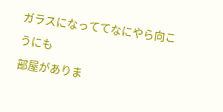ガラスになっててなにやら向こうにも
部屋がありま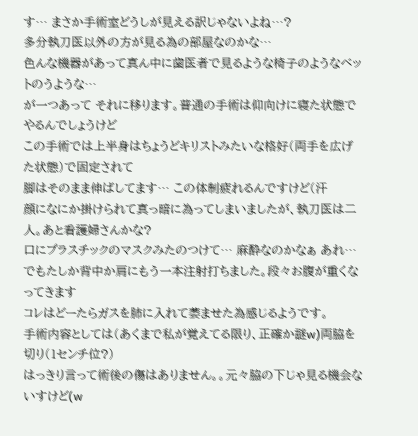す… まさか手術室どうしが見える訳じゃないよね…?
多分執刀医以外の方が見る為の部屋なのかな…
色んな機器があって真ん中に歯医者で見るような椅子のようなベットのうような…
が一つあって それに移ります。普通の手術は仰向けに寝た状態でやるんでしょうけど
この手術では上半身はちょうどキリストみたいな格好(両手を広げた状態)で固定されて
脚はそのまま伸ばしてます… この体制疲れるんですけど(汗
顔になにか掛けられて真っ暗に為ってしまいましたが、執刀医は二人。あと看護婦さんかな?
口にプラスチックのマスクみたのつけて… 麻酔なのかなぁ あれ…
でもたしか背中か肩にもう一本注射打ちました。段々お腹が重くなってきます
コレはどーたらガスを肺に入れて萎ませた為感じるようです。
手術内容としては(あくまで私が覚えてる限り、正確か謎w)両脇を切り(1センチ位?)
はっきり言って術後の傷はありません。。元々脇の下じゃ見る機会ないすけど(w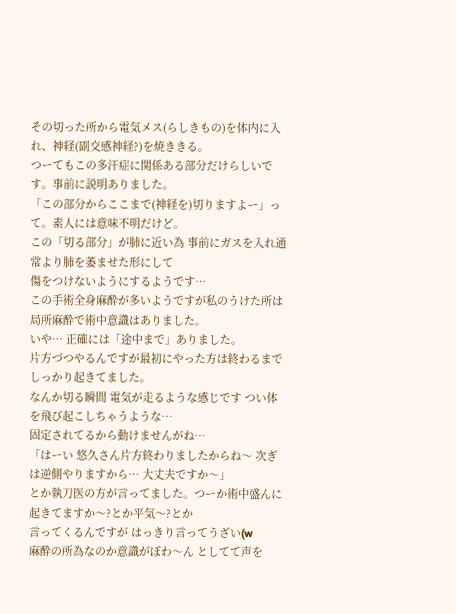その切った所から電気メス(らしきもの)を体内に入れ、神経(副交感神経?)を焼ききる。
つーてもこの多汗症に関係ある部分だけらしいです。事前に説明ありました。
「この部分からここまで(神経を)切りますよー」って。素人には意味不明だけど。
この「切る部分」が肺に近い為 事前にガスを入れ通常より肺を萎ませた形にして
傷をつけないようにするようです…
この手術全身麻酔が多いようですが私のうけた所は局所麻酔で術中意識はありました。
いや… 正確には「途中まで」ありました。
片方づつやるんですが最初にやった方は終わるまでしっかり起きてました。
なんか切る瞬間 電気が走るような感じです つい体を飛び起こしちゃうような…
固定されてるから動けませんがね…
「はーい 悠久さん片方終わりましたからね〜 次ぎは逆側やりますから… 大丈夫ですか〜」
とか執刀医の方が言ってました。つーか術中盛んに起きてますか〜?とか平気〜?とか
言ってくるんですが はっきり言ってうざい(w
麻酔の所為なのか意識がぼわ〜ん としてて声を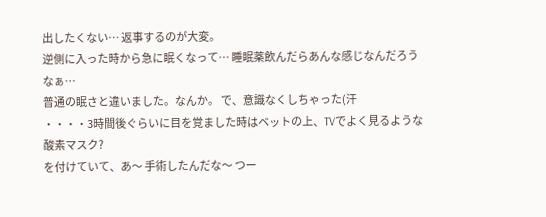出したくない… 返事するのが大変。
逆側に入った時から急に眠くなって… 睡眠薬飲んだらあんな感じなんだろうなぁ…
普通の眠さと違いました。なんか。 で、意識なくしちゃった(汗
・・・・3時間後ぐらいに目を覚ました時はベットの上、TVでよく見るような酸素マスク?
を付けていて、あ〜 手術したんだな〜 つー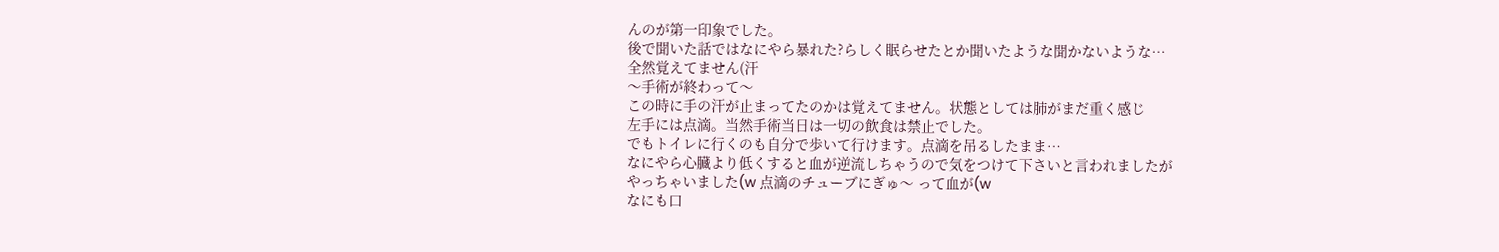んのが第一印象でした。
後で聞いた話ではなにやら暴れた?らしく眠らせたとか聞いたような聞かないような…
全然覚えてません(汗
〜手術が終わって〜
この時に手の汗が止まってたのかは覚えてません。状態としては肺がまだ重く感じ
左手には点滴。当然手術当日は一切の飲食は禁止でした。
でもトイレに行くのも自分で歩いて行けます。点滴を吊るしたまま…
なにやら心臓より低くすると血が逆流しちゃうので気をつけて下さいと言われましたが
やっちゃいました(w 点滴のチューブにぎゅ〜 って血が(w
なにも口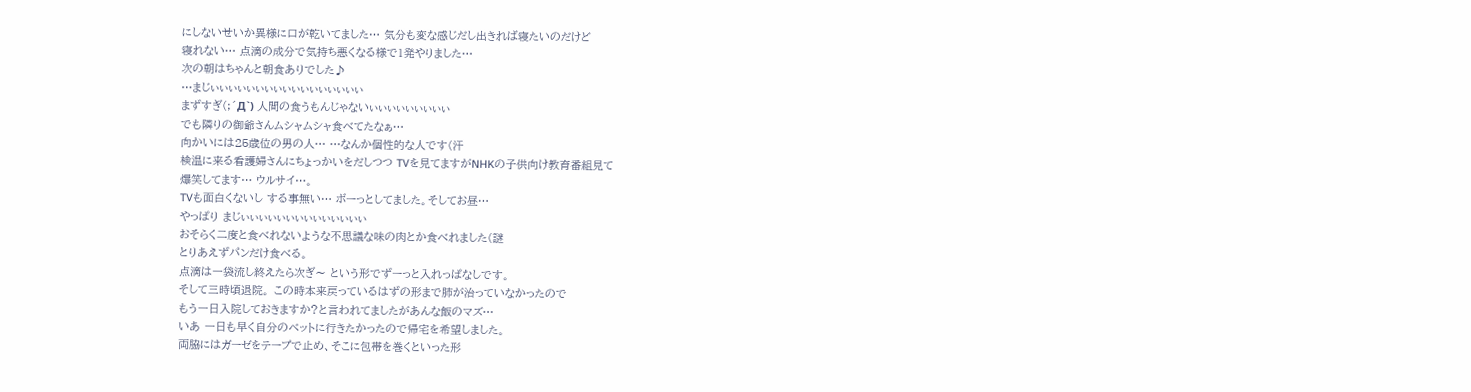にしないせいか異様に口が乾いてました… 気分も変な感じだし出きれば寝たいのだけど
寝れない… 点滴の成分で気持ち悪くなる様で1発やりました…
次の朝はちゃんと朝食ありでした♪
…まじぃぃぃぃぃぃぃぃぃぃぃぃぃぃぃぃぃ
まずすぎ(;´Д`) 人間の食うもんじゃないぃぃぃぃぃぃぃぃぃ
でも隣りの御爺さんムシャムシャ食べてたなぁ…
向かいには25歳位の男の人… …なんか個性的な人です(汗
検温に来る看護婦さんにちょっかいをだしつつ TVを見てますがNHKの子供向け教育番組見て
爆笑してます… ウルサイ…。
TVも面白くないし する事無い… ボーっとしてました。そしてお昼…
やっぱり まじぃぃぃぃぃぃぃぃぃぃぃぃぃぃ
おそらく二度と食べれないような不思議な味の肉とか食べれました(謎
とりあえずパンだけ食べる。
点滴は一袋流し終えたら次ぎ〜 という形でずーっと入れっぱなしです。
そして三時頃退院。 この時本来戻っているはずの形まで肺が治っていなかったので
もう一日入院しておきますか?と言われてましたがあんな飯のマズ…
いあ 一日も早く自分のベットに行きたかったので帰宅を希望しました。
両脇にはガーゼをテープで止め、そこに包帯を巻くといった形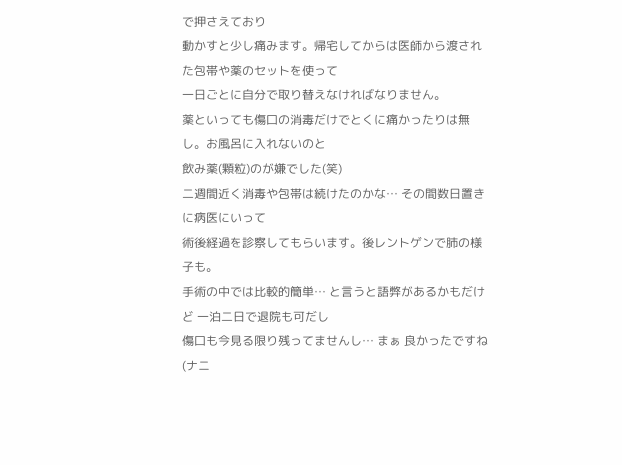で押さえており
動かすと少し痛みます。帰宅してからは医師から渡された包帯や薬のセットを使って
一日ごとに自分で取り替えなければなりません。
薬といっても傷口の消毒だけでとくに痛かったりは無し。お風呂に入れないのと
飲み薬(顆粒)のが嫌でした(笑)
二週間近く消毒や包帯は続けたのかな… その間数日置きに病医にいって
術後経過を診察してもらいます。後レントゲンで肺の様子も。
手術の中では比較的簡単… と言うと語弊があるかもだけど 一泊二日で退院も可だし
傷口も今見る限り残ってませんし… まぁ 良かったですね(ナニ